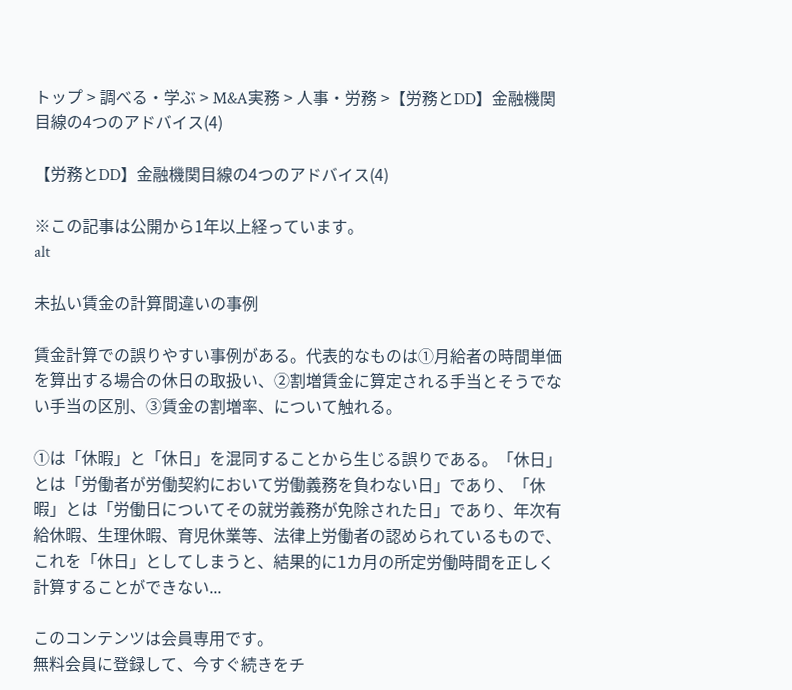トップ > 調べる・学ぶ > M&A実務 > 人事・労務 >【労務とDD】金融機関目線の4つのアドバイス(4)

【労務とDD】金融機関目線の4つのアドバイス(4)

※この記事は公開から1年以上経っています。
alt

未払い賃金の計算間違いの事例

賃金計算での誤りやすい事例がある。代表的なものは①月給者の時間単価を算出する場合の休日の取扱い、②割増賃金に算定される手当とそうでない手当の区別、③賃金の割増率、について触れる。

①は「休暇」と「休日」を混同することから生じる誤りである。「休日」とは「労働者が労働契約において労働義務を負わない日」であり、「休暇」とは「労働日についてその就労義務が免除された日」であり、年次有給休暇、生理休暇、育児休業等、法律上労働者の認められているもので、これを「休日」としてしまうと、結果的に1カ月の所定労働時間を正しく計算することができない...

このコンテンツは会員専用です。
無料会員に登録して、今すぐ続きをチ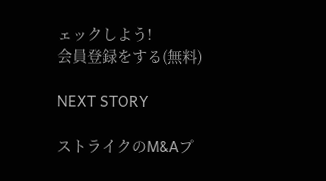ェックしよう!
会員登録をする(無料)

NEXT STORY

ストライクのM&Aプ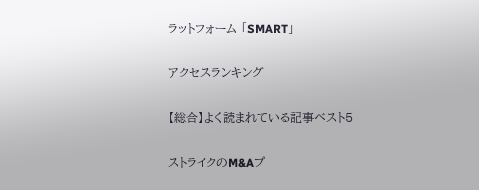ラットフォーム 「SMART」

アクセスランキング

【総合】よく読まれている記事ベスト5

ストライクのM&Aプ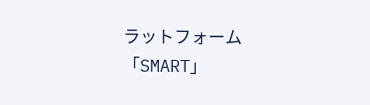ラットフォーム 「SMART」